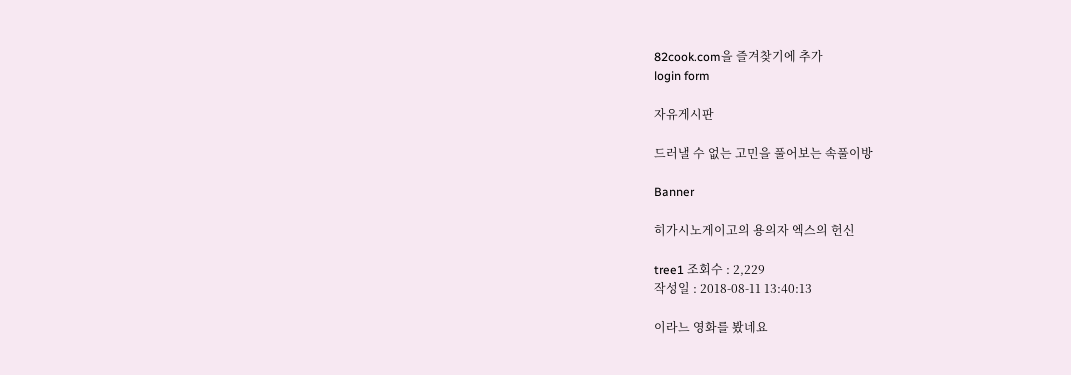82cook.com을 즐겨찾기에 추가
login form

자유게시판

드러낼 수 없는 고민을 풀어보는 속풀이방

Banner

히가시노게이고의 용의자 엑스의 헌신

tree1 조회수 : 2,229
작성일 : 2018-08-11 13:40:13

이라느 영화를 봤네요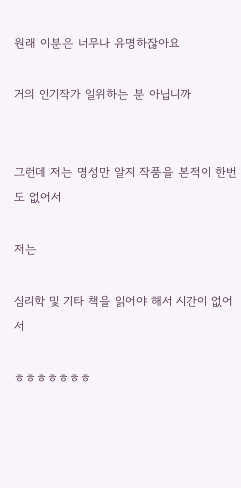원래 이분은 너무나 유명하잖아요

거의 인기작가 일위하는 분 아닙니까


그런데 저는 명성만 알지 작품을 본적이 한번도 없어서

저는

심리학 및 기타 책을 읽어야 해서 시간이 없어서

ㅎㅎㅎㅎㅎㅎㅎ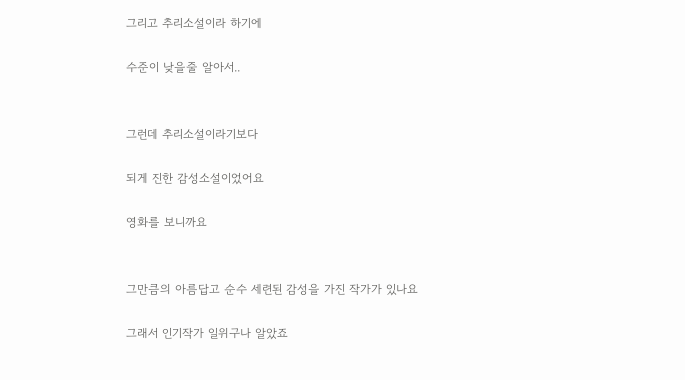그리고 추리소설이라 하기에

수준이 낮을줄 알아서..


그런데 추리소설이라기보다

되게 진한 감성소설이었어요

영화를 보니까요


그만큼의 아름답고 순수 세련된 감성을 가진 작가가 있나요

그래서 인기작가 일위구나 알았죠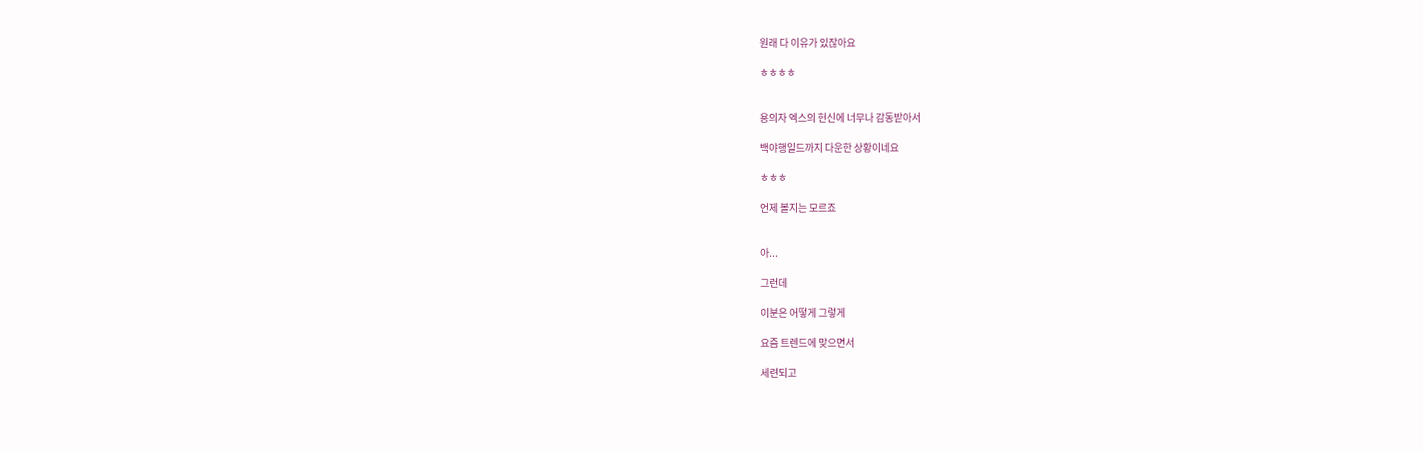원래 다 이유가 있잖아요

ㅎㅎㅎㅎ


용의자 엑스의 헌신에 너무나 감동받아서

백야행일드까지 다운한 상황이네요

ㅎㅎㅎ

언제 볼지는 모르죠


아...

그런데

이분은 어떻게 그렇게

요즘 트렌드에 맞으면서

세련되고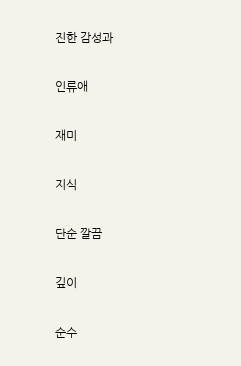진한 감성과

인류애

재미

지식

단순 깔끔

깊이

순수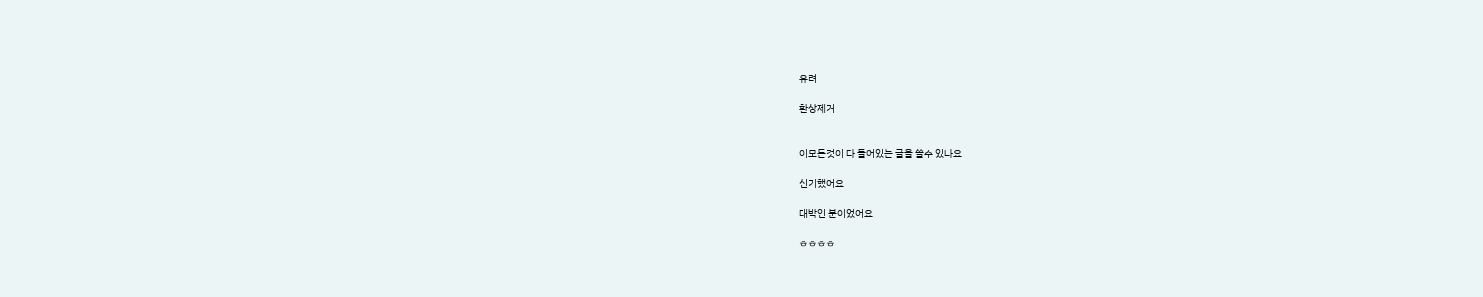유려

환상제거


이모든것이 다 들어있는 글을 쓸수 있나요

신기했어요

대박인 분이었어요

ㅎㅎㅎㅎ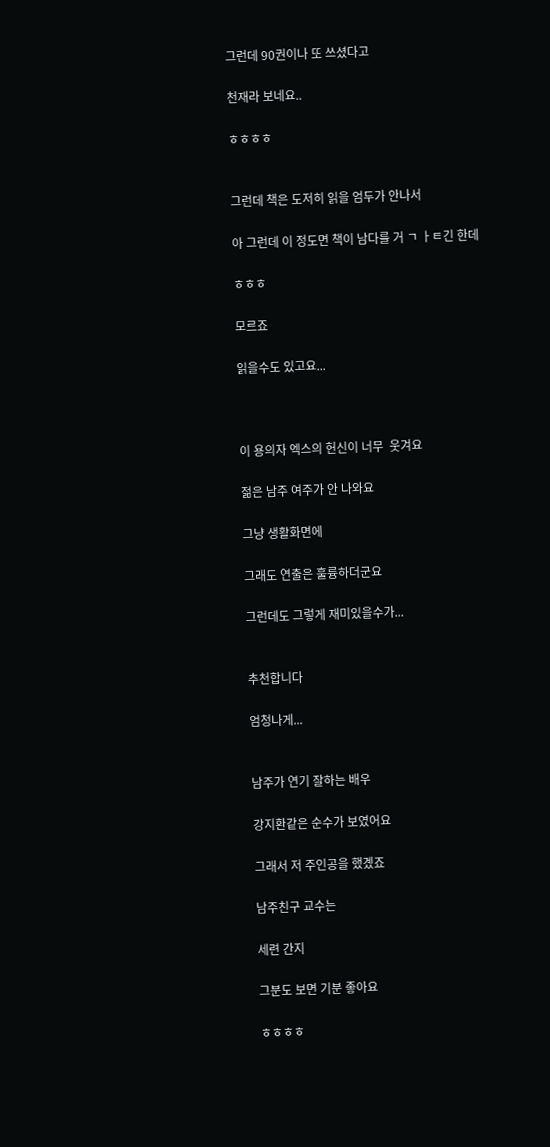그런데 90권이나 또 쓰셨다고

천재라 보네요..

ㅎㅎㅎㅎ


그런데 책은 도저히 읽을 엄두가 안나서

아 그런데 이 정도면 책이 남다를 거 ㄱ ㅏㅌ긴 한데

ㅎㅎㅎ

모르죠

읽을수도 있고요...



이 용의자 엑스의 헌신이 너무  웃겨요

젊은 남주 여주가 안 나와요

그냥 생활화면에

그래도 연출은 훌륭하더군요

그런데도 그렇게 재미있을수가...


추천합니다

엄청나게...


남주가 연기 잘하는 배우

강지환같은 순수가 보였어요

그래서 저 주인공을 했곘죠

남주친구 교수는

세련 간지

그분도 보면 기분 좋아요

ㅎㅎㅎㅎ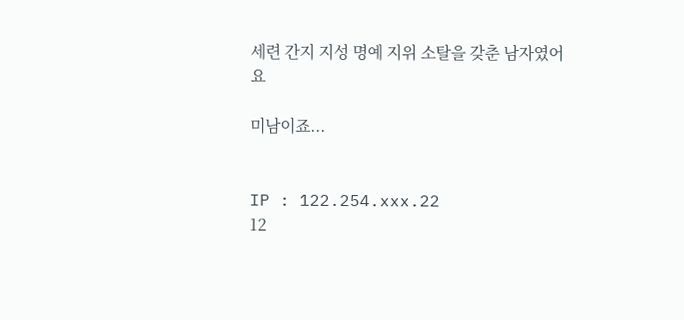세련 간지 지성 명예 지위 소탈을 갖춘 남자였어요

미남이죠...


IP : 122.254.xxx.22
12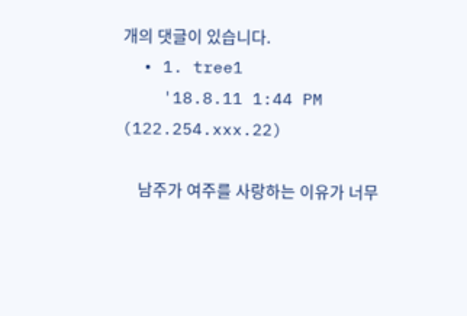개의 댓글이 있습니다.
  • 1. tree1
    '18.8.11 1:44 PM (122.254.xxx.22)

    남주가 여주를 사랑하는 이유가 너무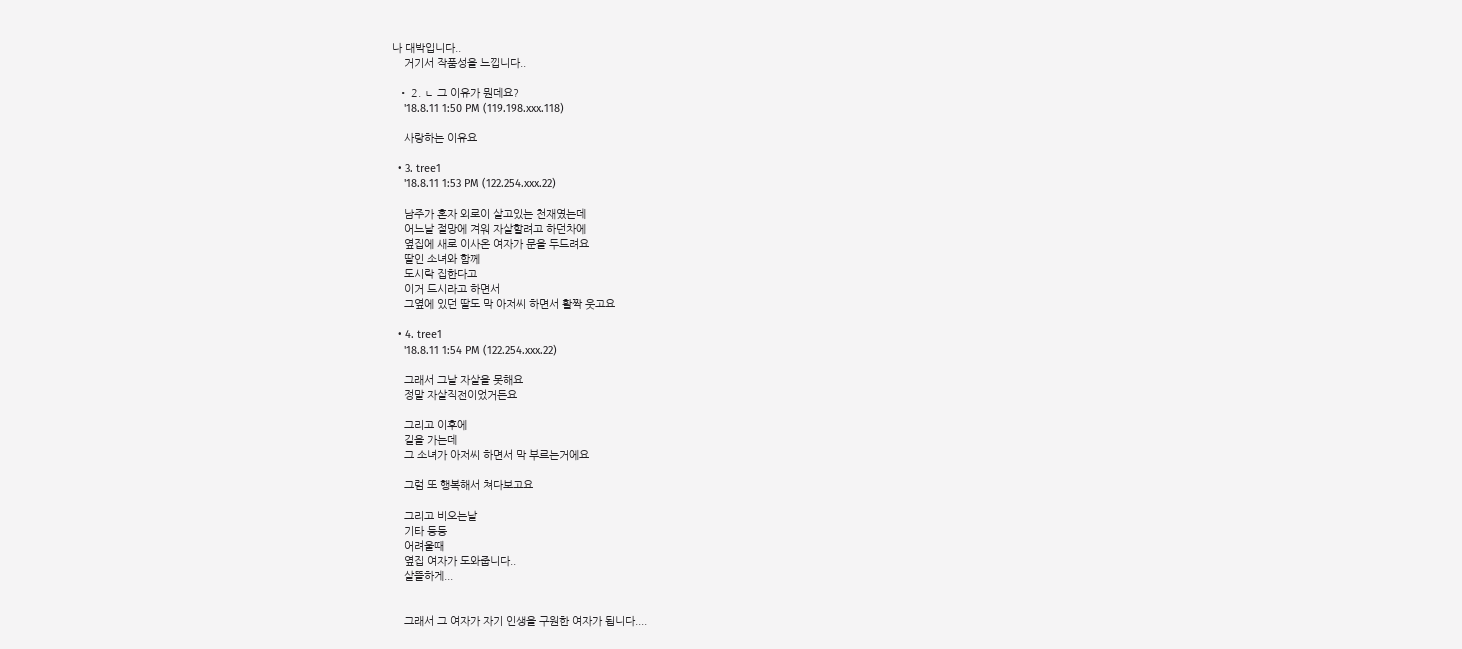나 대박입니다..
    거기서 작품성을 느낍니다..

  • 2. ㄴ 그 이유가 뭔데요?
    '18.8.11 1:50 PM (119.198.xxx.118)

    사랑하는 이유요

  • 3. tree1
    '18.8.11 1:53 PM (122.254.xxx.22)

    남주가 혼자 외로이 살고있는 천재였는데
    어느날 절망에 겨워 자살할려고 하던차에
    옆집에 새로 이사온 여자가 문을 두드려요
    딸인 소녀와 함께
    도시락 집한다고
    이거 드시라고 하면서
    그옆에 있던 딸도 막 아저씨 하면서 활짝 웃고요

  • 4. tree1
    '18.8.11 1:54 PM (122.254.xxx.22)

    그래서 그날 자살을 못해요
    정말 자살직전이었거든요

    그리고 이후에
    길을 가는데
    그 소녀가 아저씨 하면서 막 부르는거에요

    그럼 또 행복해서 쳐다보고요

    그리고 비오는날
    기타 등등
    어려울때
    옆집 여자가 도와줍니다..
    살뜰하게...


    그래서 그 여자가 자기 인생을 구원한 여자가 됩니다....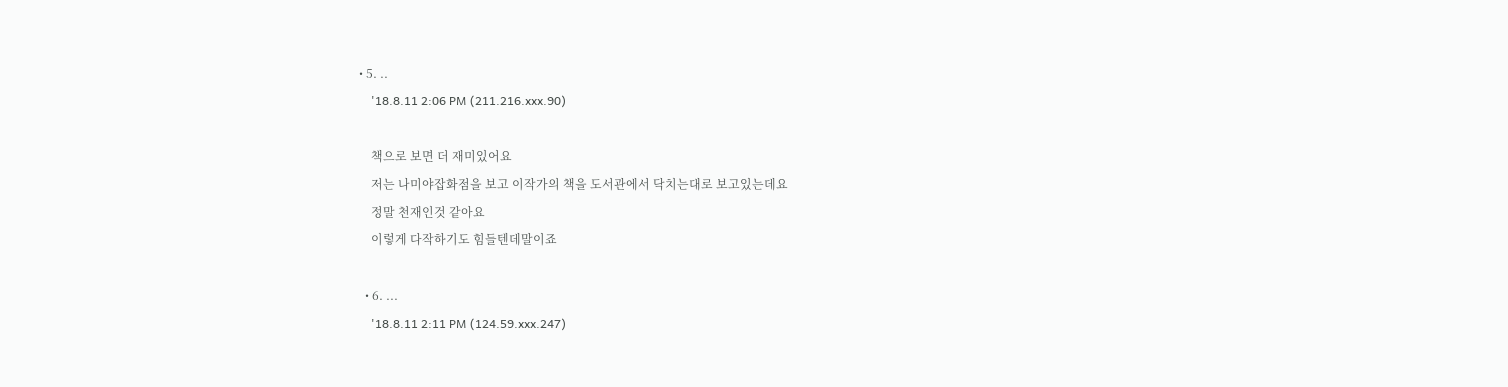• 5. ..
    '18.8.11 2:06 PM (211.216.xxx.90)

    책으로 보면 더 재미있어요
    저는 나미야잡화점을 보고 이작가의 책을 도서관에서 닥치는대로 보고있는데요
    정말 천재인것 같아요
    이렇게 다작하기도 힘들텐데말이죠

  • 6. ...
    '18.8.11 2:11 PM (124.59.xxx.247)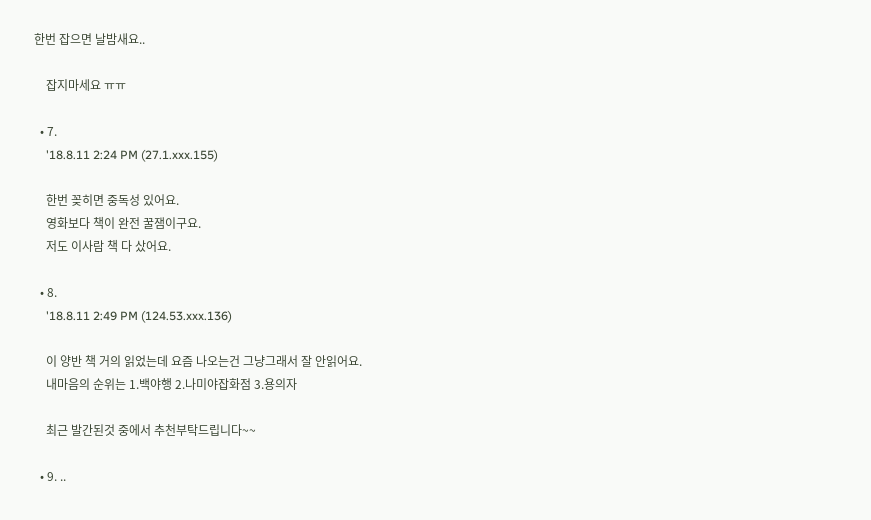한번 잡으면 날밤새요..

    잡지마세요 ㅠㅠ

  • 7.
    '18.8.11 2:24 PM (27.1.xxx.155)

    한번 꽂히면 중독성 있어요.
    영화보다 책이 완전 꿀잼이구요.
    저도 이사람 책 다 샀어요.

  • 8.
    '18.8.11 2:49 PM (124.53.xxx.136)

    이 양반 책 거의 읽었는데 요즘 나오는건 그냥그래서 잘 안읽어요.
    내마음의 순위는 1.백야행 2.나미야잡화점 3.용의자

    최근 발간된것 중에서 추천부탁드립니다~~

  • 9. ..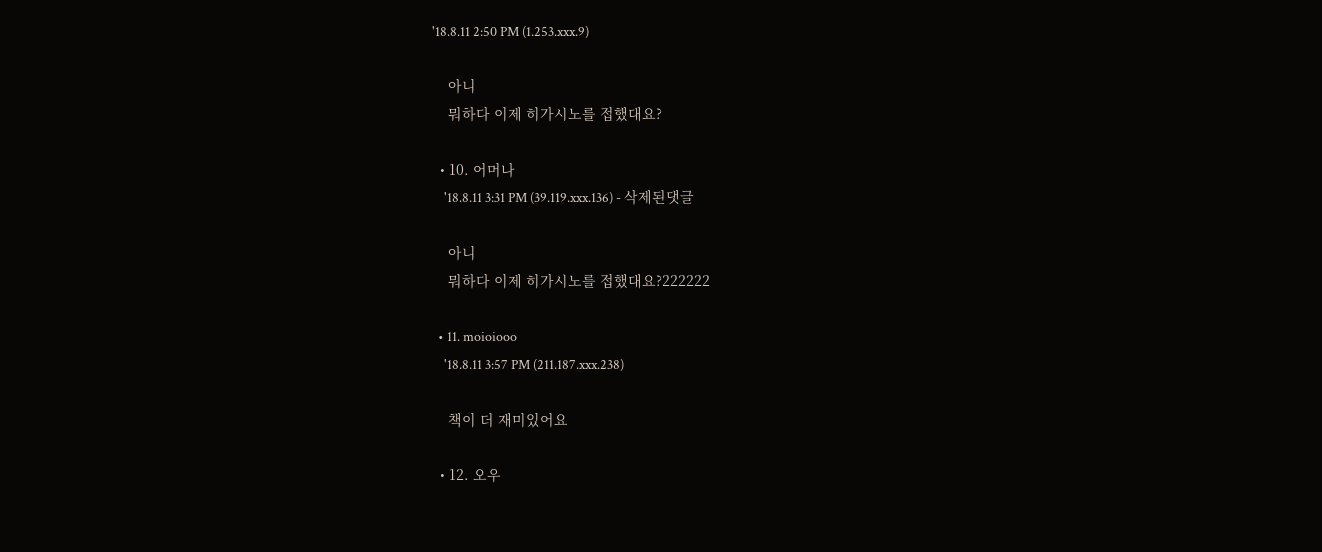'18.8.11 2:50 PM (1.253.xxx.9)

    아니
    뭐하다 이제 히가시노를 접했대요?

  • 10. 어머나
    '18.8.11 3:31 PM (39.119.xxx.136) - 삭제된댓글

    아니
    뭐하다 이제 히가시노를 접했대요?222222

  • 11. moioiooo
    '18.8.11 3:57 PM (211.187.xxx.238)

    책이 더 재미있어요

  • 12. 오우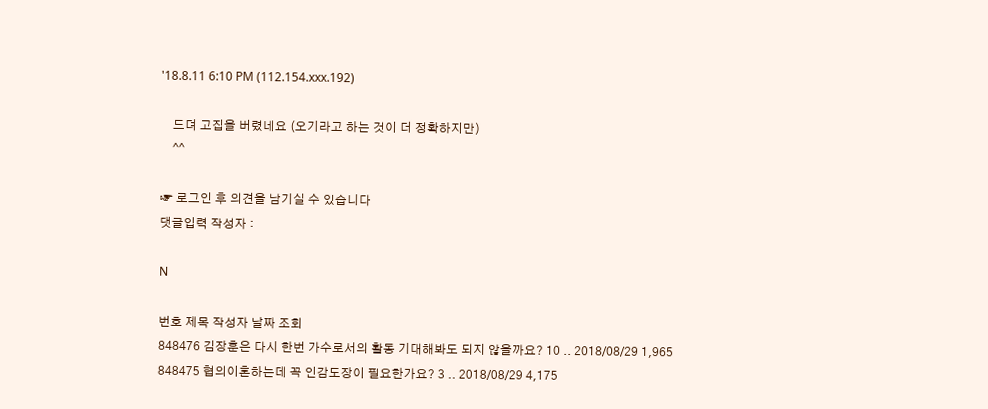'18.8.11 6:10 PM (112.154.xxx.192)

    드뎌 고집을 버렸네요 (오기라고 하는 것이 더 정확하지만)
    ^^

☞ 로그인 후 의견을 남기실 수 있습니다
댓글입력 작성자 :

N

번호 제목 작성자 날짜 조회
848476 김장훈은 다시 한번 가수로서의 활동 기대해봐도 되지 않을까요? 10 .. 2018/08/29 1,965
848475 협의이혼하는데 꼭 인감도장이 필요한가요? 3 .. 2018/08/29 4,175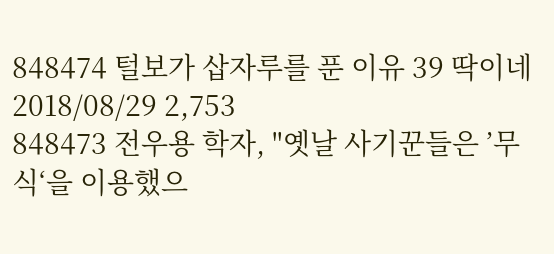848474 털보가 삽자루를 푼 이유 39 딱이네 2018/08/29 2,753
848473 전우용 학자, "옛날 사기꾼들은 ’무식‘을 이용했으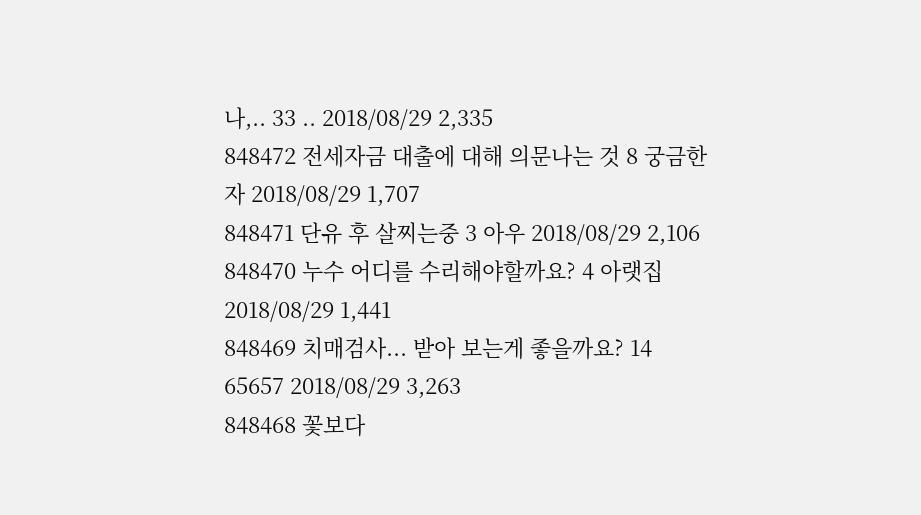나,.. 33 .. 2018/08/29 2,335
848472 전세자금 대출에 대해 의문나는 것 8 궁금한 자 2018/08/29 1,707
848471 단유 후 살찌는중 3 아우 2018/08/29 2,106
848470 누수 어디를 수리해야할까요? 4 아랫집 2018/08/29 1,441
848469 치매검사... 받아 보는게 좋을까요? 14 65657 2018/08/29 3,263
848468 꽃보다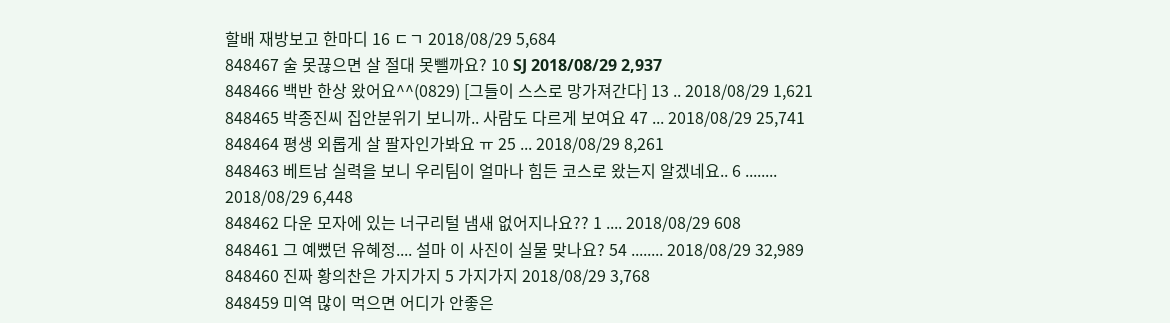할배 재방보고 한마디 16 ㄷㄱ 2018/08/29 5,684
848467 술 못끊으면 살 절대 못뺄까요? 10 SJ 2018/08/29 2,937
848466 백반 한상 왔어요^^(0829) [그들이 스스로 망가져간다] 13 .. 2018/08/29 1,621
848465 박종진씨 집안분위기 보니까.. 사람도 다르게 보여요 47 ... 2018/08/29 25,741
848464 평생 외롭게 살 팔자인가봐요 ㅠ 25 ... 2018/08/29 8,261
848463 베트남 실력을 보니 우리팀이 얼마나 힘든 코스로 왔는지 알겠네요.. 6 ........ 2018/08/29 6,448
848462 다운 모자에 있는 너구리털 냄새 없어지나요?? 1 .... 2018/08/29 608
848461 그 예뻤던 유혜정.... 설마 이 사진이 실물 맞나요? 54 ........ 2018/08/29 32,989
848460 진짜 황의찬은 가지가지 5 가지가지 2018/08/29 3,768
848459 미역 많이 먹으면 어디가 안좋은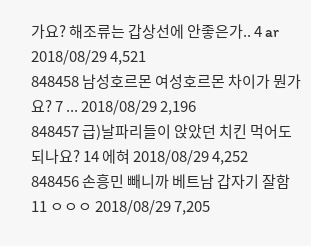가요? 해조류는 갑상선에 안좋은가.. 4 ar 2018/08/29 4,521
848458 남성호르몬 여성호르몬 차이가 뭔가요? 7 ... 2018/08/29 2,196
848457 급)날파리들이 앉았던 치킨 먹어도 되나요? 14 에혀 2018/08/29 4,252
848456 손흥민 빼니까 베트남 갑자기 잘함 11 ㅇㅇㅇ 2018/08/29 7,205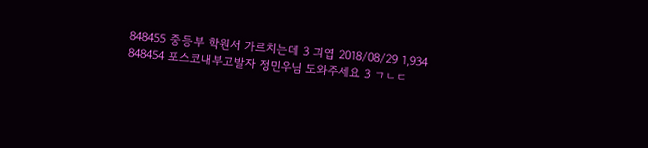848455 중등부 학원서 가르치는데 3 긔엽 2018/08/29 1,934
848454 포스코내부고발자 정민우님 도와주세요 3 ㄱㄴㄷ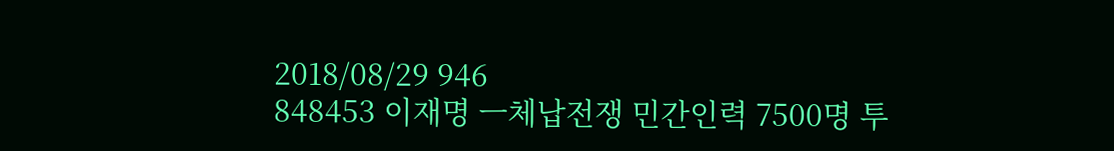2018/08/29 946
848453 이재명 ㅡ체납전쟁 민간인력 7500명 투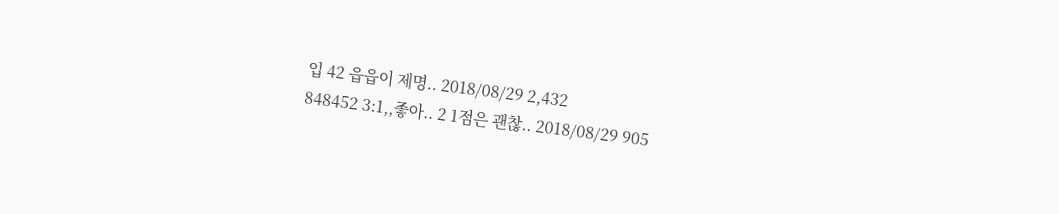입 42 읍읍이 제명.. 2018/08/29 2,432
848452 3:1,,좋아.. 2 1점은 괜찮.. 2018/08/29 905